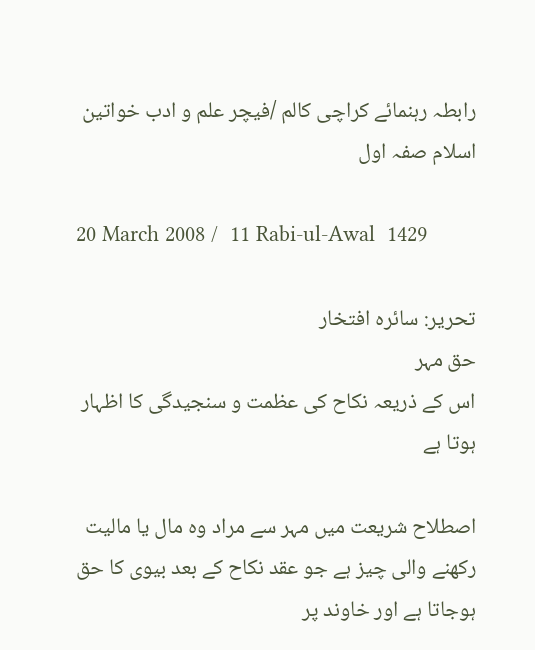رابطہ رہنمائے کراچی کالم /فیچر علم و ادب خواتین اسلام صفہ اول

20 March 2008 /  11 Rabi-ul-Awal  1429

تحریر: سائرہ افتخار
حق مہر
اس کے ذریعہ نکاح کی عظمت و سنجیدگی کا اظہار ہوتا ہے

اصطلاح شریعت میں مہر سے مراد وہ مال یا مالیت رکھنے والی چیز ہے جو عقد نکاح کے بعد بیوی کا حق ہوجاتا ہے اور خاوند پر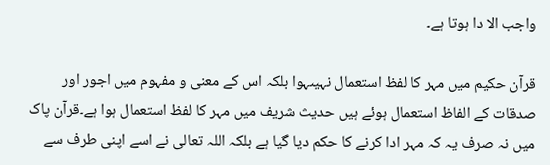واجب الا دا ہوتا ہے۔

قرآن حکیم میں مہر کا لفظ استعمال نہیںہوا بلکہ اس کے معنی و مفہوم میں اجور اور صدقات کے الفاظ استعمال ہوئے ہیں حدیث شریف میں مہر کا لفظ استعمال ہوا ہے۔قرآن پاک میں نہ صرف یہ کہ مہر ادا کرنے کا حکم دیا گیا ہے بلکہ اللہ تعالی نے اسے اپنی طرف سے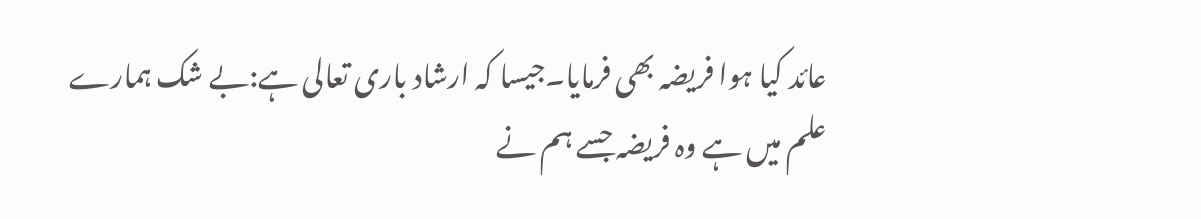عائد کیا ہوا فریضہ بھی فرمایا۔جیسا کہ ارشاد باری تعالی ہے:بے شک ہمارے علم میں ہے وہ فریضہ جسے ہم نے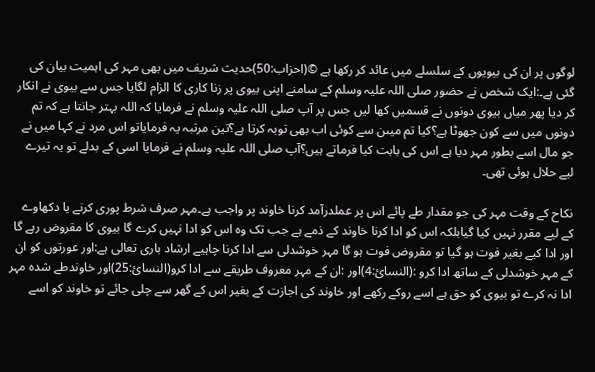لوگوں پر ان کی بیویوں کے سلسلے میں عائد کر رکھا ہے ©(احزاب:50)حدیث شریف میں بھی مہر کی اہمیت بیان کی گئی ہے۔:ایک شخص نے حضور صلی اللہ علیہ وسلم کے سامنے اپنی بیوی پر زنا کاری کا الزام لگایا جس سے بیوی نے انکار کر دیا پھر میاں بیوی دونوں نے قسمیں کھا لیں جس پر آپ صلی اللہ علیہ وسلم نے فرمایا کہ اللہ بہتر جانتا ہے کہ تم دونوں میں سے کون جھوٹا ہے؟کیا تم میںن سے کوئی اب بھی توبہ کرتا ہے؟تین مرتبہ یہ فرمایاتو اس مرد نے کہا میں نے جو مال اسے بطور مہر دیا ہے اس کی بابت کیا فرماتے ہیں؟آپ صلی اللہ علیہ وسلم نے فرمایا اسی کے بدلے تو یہ تیرے لیے حلال ہوئی تھی۔

نکاح کے وقت مہر کی جو مقدار طے پائے اس پر عملدرآمد کرنا خاوند پر واجب ہے۔مہر صرف شرط پوری کرنے یا دکھاوے کے لیے مقرر نہیں کیا گیابلکہ اس کو ادا کرنا خاوند کے ذمے ہے جب تک وہ اس کو ادا نہیں کرے گا بیوی کا مقروض رہے گا اور ادا کیے بغیر فوت ہو گیا تو مقروض فوت ہو گا مہر خوشدلی سے ادا کرنا چاہیے ارشاد باری تعالی ہے:اور عورتوں کو ان کے مہر خوشدلی کے ساتھ ادا کرو :(النسائ:4)اور :ان کے مہر معروف طریقے سے ادا کرو(النسائ:25)اور خاوندطے شدہ مہر ادا نہ کرے تو بیوی کو حق ہے اسے روکے رکھے اور خاوند کی اجازت کے بغیر اس کے گھر سے چلی جائے تو خاوند کو اسے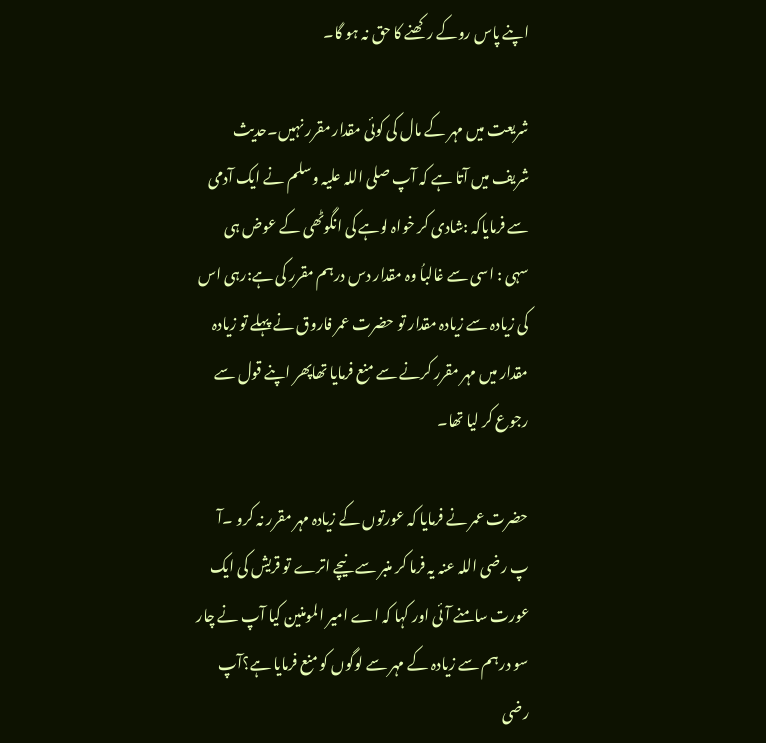اپنے پاس روکے رکھنے کا حق نہ ہو گا۔

شریعت میں مہر کے مال کی کوئی مقدار مقرر نہیں۔حدیث شریف میں آتا ہے کہ آپ صلی اللہ علیہ وسلم نے ایک آدمی سے فرمایاکہ :شادی کر خواہ لوہے کی انگوٹھی کے عوض ہی سہی : اسی سے غالباُ وہ مقدار دس درہم مقرر کی ہے:رہی اس کی زیادہ سے زیادہ مقدار تو حضرت عمر فاروق نے پہلے تو زیادہ مقدار میں مہر مقرر کرنے سے منع فرمایا تھاپھر اپنے قول سے رجوع کر لیا تھا۔

حضرت عمر نے فرمایا کہ عورتوں کے زیادہ مہر مقرر نہ کرو ۔آ پ رضی اللہ عنہ یہ فرما کر منبر سے نیچے اترے تو قریش کی ایک عورت سامنے آئی اور کہا کہ اے امیر المومنین کیا آپ نے چار سو درہم سے زیادہ کے مہر سے لوگوں کو منع فرمایا ہے؟آپ رضی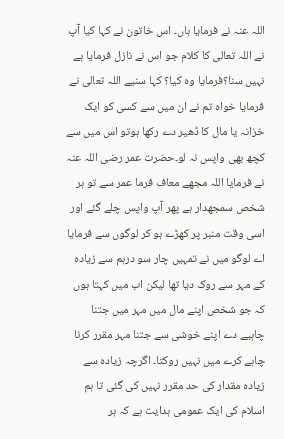اللہ عنہ نے فرمایا ہاں۔ اس خاتون نے کہا کیا آپ نے اللہ تعالی کا کلام جو اس نے نازل فرمایا ہے نہیں سنا؟فرمایا وہ کیا؟ کہا سنیے اللہ تعالی نے فرمایا خواہ تم نے ان میں سے کسی کو ایک خزانہ یا مال کا ڈھیر دے رکھا ہوتو اس میں سے کچھ بھی واپس نہ لو۔حضرت عمر رضی اللہ عنہ نے فرمایا اللہ مجھے معاف فرما عمر سے تو ہر شخص سمجھدار ہے پھر آپ واپس چلے گئے اور اسی وقت منبر پر کھڑے ہو کر لوگوں سے فرمایا اے لوگو میں نے تمہیں چار سو درہم سے زیادہ کے مہر سے روک دیا تھا لیکن اب میں کہتا ہوں کہ جو شخص اپنے مال میں مہر میں جتنا چاہیے دے اپنے خوشی سے جتنا مہر مقرر کرنا چاہے کرے میں نہیں روکتا۔ اگرچہ زیادہ سے زیادہ مقدار کی حد مقرر نہیں کی گئی تا ہم اسلام کی ایک عمومی ہدایت ہے کہ ہر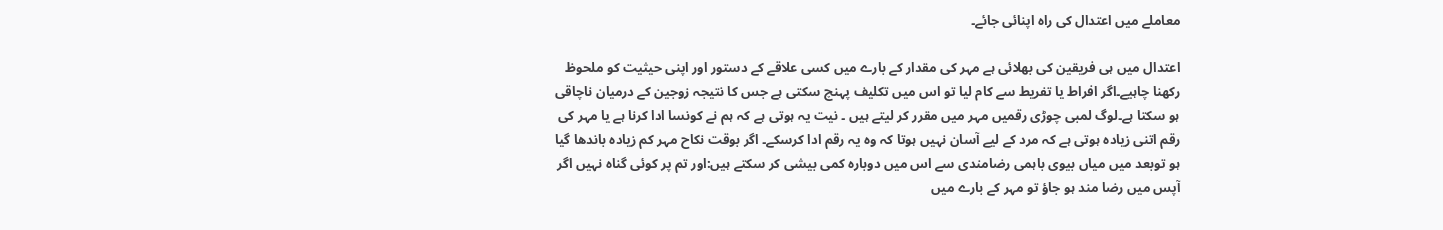معاملے میں اعتدال کی راہ اپنائی جائے۔

اعتدال میں ہی فریقین کی بھلائی ہے مہر کی مقدار کے بارے میں کسی علاقے کے دستور اور اپنی حیثیت کو ملحوظ رکھنا چاہیے۔اگر افراط یا تفریط سے کام لیا تو اس میں تکلیف پہنچ سکتی ہے جس کا نتیجہ زوجین کے درمیان ناچاقی ہو سکتا ہے۔لوگ لمبی چوڑی رقمیں مہر میں مقرر کر لیتے ہیں ۔ نیت یہ ہوتی ہے کہ ہم نے کونسا ادا کرنا ہے یا مہر کی رقم اتنی زیادہ ہوتی ہے کہ مرد کے لیے آسان نہیں ہوتا کہ وہ یہ رقم ادا کرسکے۔ اگر بوقت نکاح مہر کم زیادہ باندھا گیا ہو توبعد میں میاں بیوی باہمی رضامندی سے اس میں دوبارہ کمی بیشی کر سکتے ہیں:اور تم پر کوئی گناہ نہیں اگر آپس میں رضا مند ہو جاؤ تو مہر کے بارے میں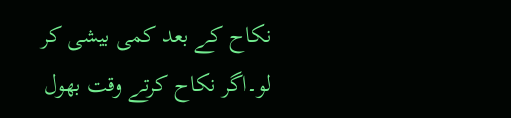نکاح کے بعد کمی بیشی کر لو۔اگر نکاح کرتے وقت بھول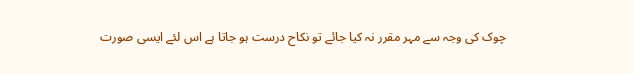چوک کی وجہ سے مہر مقرر نہ کیا جائے تو نکاح درست ہو جاتا ہے اس لئے ایسی صورت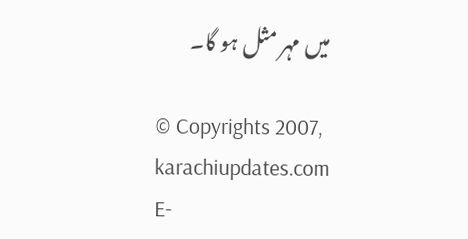میں مہر مثل ہو گا۔

© Copyrights 2007, karachiupdates.com
E-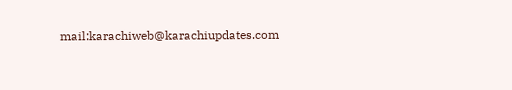mail:karachiweb@karachiupdates.com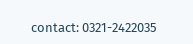contact: 0321-2422035